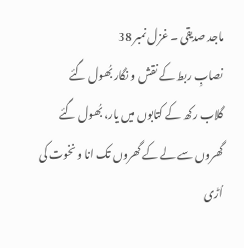ماجد صدیقی ۔ غزل نمبر 38
نصابِ ربط کے نقش و نگار بُھول گئے
گلاب رکھ کے کتابوں میں یار، بُھول گئے
گھروں سے لے کے گھروں تک انا و نخوت کی
اُڑی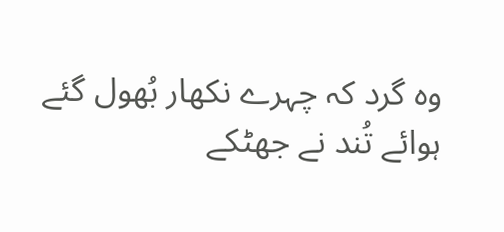وہ گرد کہ چہرے نکھار بُھول گئے
ہوائے تُند نے جھٹکے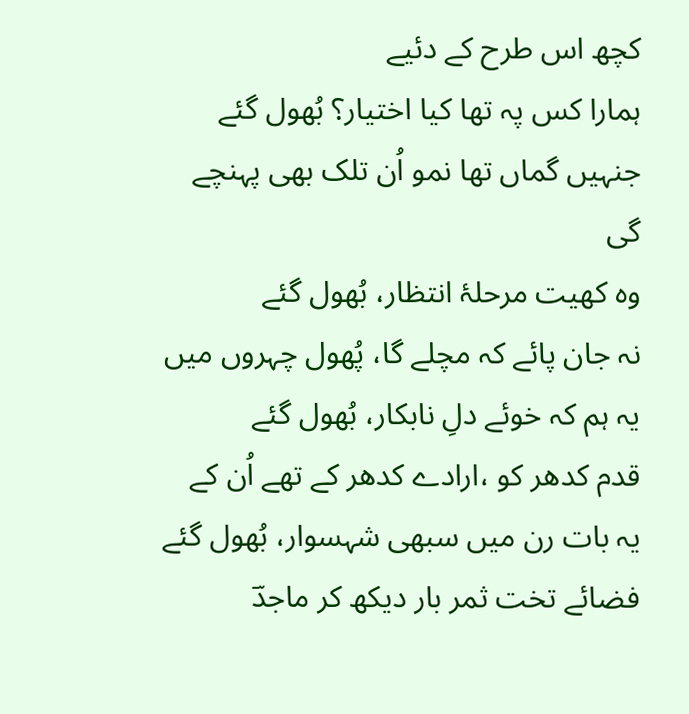کچھ اس طرح کے دئیے
ہمارا کس پہ تھا کیا اختیار؟ بُھول گئے
جنہیں گماں تھا نمو اُن تلک بھی پہنچے گی
وہ کھیت مرحلۂ انتظار، بُھول گئے
نہ جان پائے کہ مچلے گا، پُھول چہروں میں
یہ ہم کہ خوئے دلِ نابکار، بُھول گئے
قدم کدھر کو ،ارادے کدھر کے تھے اُن کے
یہ بات رن میں سبھی شہسوار، بُھول گئے
فضائے تخت ثمر بار دیکھ کر ماجدؔ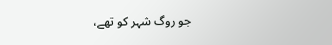جو روگ شہر کو تھے،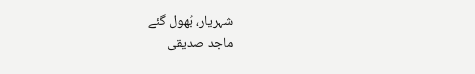شہریار، بُھول گئے
ماجد صدیقی